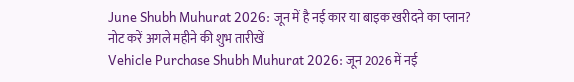June Shubh Muhurat 2026: जून में है नई कार या बाइक खरीदने का प्लान? नोट करें अगले महीने की शुभ तारीखें
Vehicle Purchase Shubh Muhurat 2026: जून 2026 में नई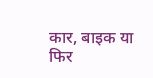कार, बाइक या फिर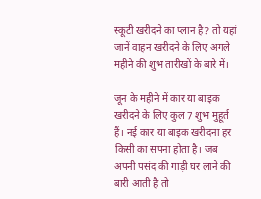स्कूटी खरीदने का प्लान है? तो यहां जानें वाहन खरीदने के लिए अगले महीने की शुभ तारीखों के बारे में।

जून के महीने में कार या बाइक खरीदने के लिए कुल 7 शुभ मुहूर्त हैं। नई कार या बाइक खरीदना हर किसी का सपना होता है। जब अपनी पसंद की गाड़ी घर लाने की बारी आती है तो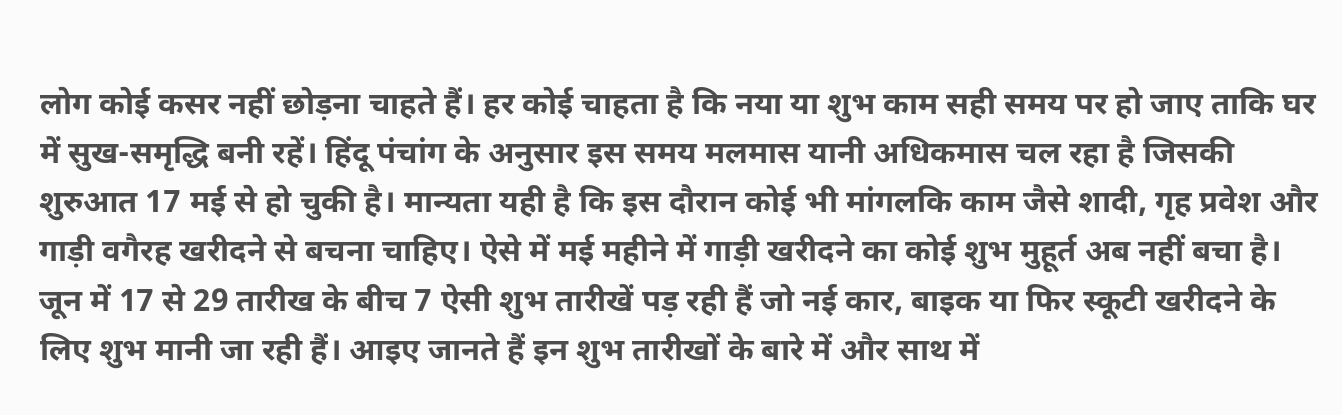लोग कोई कसर नहीं छोड़ना चाहते हैं। हर कोई चाहता है कि नया या शुभ काम सही समय पर हो जाए ताकि घर में सुख-समृद्धि बनी रहें। हिंदू पंचांग के अनुसार इस समय मलमास यानी अधिकमास चल रहा है जिसकी शुरुआत 17 मई से हो चुकी है। मान्यता यही है कि इस दौरान कोई भी मांगलकि काम जैसे शादी, गृह प्रवेश और गाड़ी वगैरह खरीदने से बचना चाहिए। ऐसे में मई महीने में गाड़ी खरीदने का कोई शुभ मुहूर्त अब नहीं बचा है।
जून में 17 से 29 तारीख के बीच 7 ऐसी शुभ तारीखें पड़ रही हैं जो नई कार, बाइक या फिर स्कूटी खरीदने के लिए शुभ मानी जा रही हैं। आइए जानते हैं इन शुभ तारीखों के बारे में और साथ में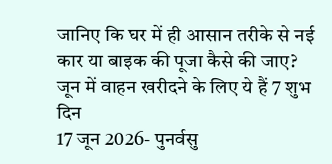जानिए कि घर में ही आसान तरीके से नई कार या बाइक की पूजा कैसे की जाए?
जून में वाहन खरीदने के लिए ये हैं 7 शुभ दिन
17 जून 2026- पुनर्वसु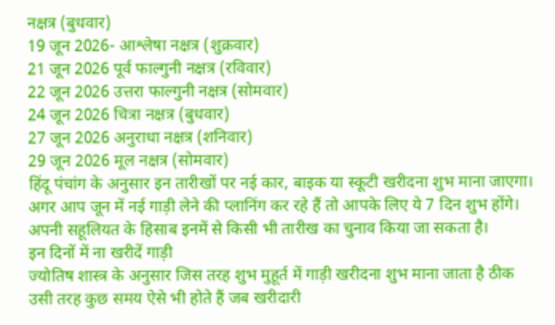नक्षत्र (बुधवार)
19 जून 2026- आश्लेषा नक्षत्र (शुक्रवार)
21 जून 2026 पूर्व फाल्गुनी नक्षत्र (रविवार)
22 जून 2026 उत्तरा फाल्गुनी नक्षत्र (सोमवार)
24 जून 2026 चित्रा नक्षत्र (बुधवार)
27 जून 2026 अनुराधा नक्षत्र (शनिवार)
29 जून 2026 मूल नक्षत्र (सोमवार)
हिंदू पंचांग के अनुसार इन तारीखों पर नई कार, बाइक या स्कूटी खरीदना शुभ माना जाएगा। अगर आप जून में नई गाड़ी लेने की प्लानिंग कर रहे हैं तो आपके लिए ये 7 दिन शुभ होंगे। अपनी सहूलियत के हिसाब इनमें से किसी भी तारीख का चुनाव किया जा सकता है।
इन दिनों में ना खरीदें गाड़ी
ज्योतिष शास्त्र के अनुसार जिस तरह शुभ मुहूर्त में गाड़ी खरीदना शुभ माना जाता है ठीक उसी तरह कुछ समय ऐसे भी होते हैं जब खरीदारी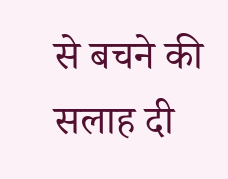से बचने की सलाह दी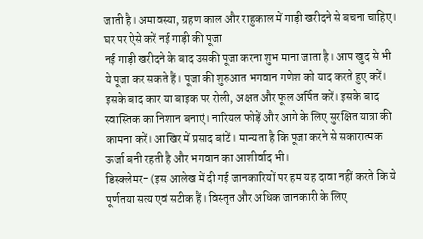जाती है। अमावस्या, ग्रहण काल और राहुकाल में गाड़ी खरीदने से बचना चाहिए।
घर पर ऐसे करें नई गाड़ी की पूजा
नई गाड़ी खरीदने के बाद उसकी पूजा करना शुभ माना जाता है। आप खुद से भी ये पूजा कर सकते हैं। पूजा की शुरुआत भगवान गणेश को याद करते हुए करें। इसके बाद कार या बाइक पर रोली, अक्षत और फूल अर्पित करें। इसके बाद स्वास्तिक का निशान बनाएं। नारियल फोड़ें और आगे के लिए सुरक्षित यात्रा की कामना करें। आखिर में प्रसाद बांटें। मान्यता है कि पूजा करने से सकारात्मक ऊर्जा बनी रहती है और भगवान का आशीर्वाद भी।
डिस्क्लेमर- (इस आलेख में दी गई जानकारियों पर हम यह दावा नहीं करते कि ये पूर्णतया सत्य एवं सटीक हैं। विस्तृत और अधिक जानकारी के लिए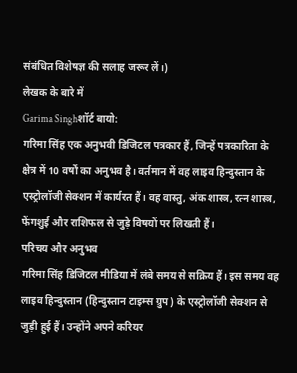संबंधित विशेषज्ञ की सलाह जरूर लें।)
लेखक के बारे में
Garima Singhशॉर्ट बायो:
गरिमा सिंह एक अनुभवी डिजिटल पत्रकार हैं, जिन्हें पत्रकारिता के क्षेत्र में 10 वर्षों का अनुभव है। वर्तमान में वह लाइव हिन्दुस्तान के एस्ट्रोलॉजी सेक्शन में कार्यरत हैं। वह वास्तु, अंक शास्त्र, रत्न शास्त्र, फेंगशुई और राशिफल से जुड़े विषयों पर लिखती हैं।
परिचय और अनुभव
गरिमा सिंह डिजिटल मीडिया में लंबे समय से सक्रिय हैं। इस समय वह लाइव हिन्दुस्तान (हिन्दुस्तान टाइम्स ग्रुप) के एस्ट्रोलॉजी सेक्शन से जुड़ी हुई हैं। उन्होंने अपने करियर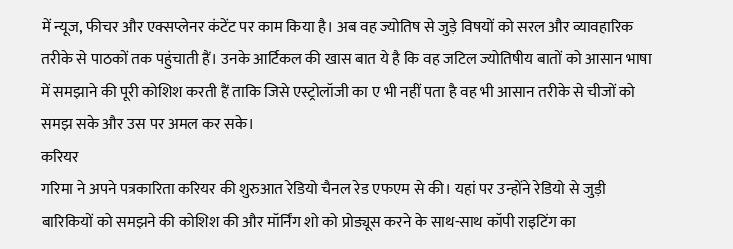में न्यूज, फीचर और एक्सप्लेनर कंटेंट पर काम किया है। अब वह ज्योतिष से जुड़े विषयों को सरल और व्यावहारिक तरीके से पाठकों तक पहुंचाती हैं। उनके आर्टिकल की खास बात ये है कि वह जटिल ज्योतिषीय बातों को आसान भाषा में समझाने की पूरी कोशिश करती हैं ताकि जिसे एस्ट्रोलॉजी का ए भी नहीं पता है वह भी आसान तरीके से चीजों को समझ सके और उस पर अमल कर सके।
करियर
गरिमा ने अपने पत्रकारिता करियर की शुरुआत रेडियो चैनल रेड एफएम से की। यहां पर उन्होंने रेडियो से जुड़ी बारिकियों को समझने की कोशिश की और मॉर्निंग शो को प्रोड्यूस करने के साथ-साथ कॉपी राइटिंग का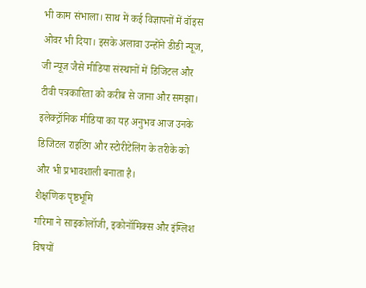भी काम संभाला। साथ में कई विज्ञापनों में वॉइस ओवर भी दिया। इसके अलावा उन्होंने डीडी न्यूज, जी न्यूज जैसे मीडिया संस्थानों में डिजिटल और टीवी पत्रकारिता को करीब से जाना और समझा। इलेक्ट्रॉनिक मीडिया का यह अनुभव आज उनके डिजिटल राइटिंग और स्टोरीटेलिंग के तरीके को और भी प्रभावशाली बनाता है।
शैक्षणिक पृष्ठभूमि
गरिमा ने साइकोलॉजी, इकोनॉमिक्स और इंग्लिश विषयों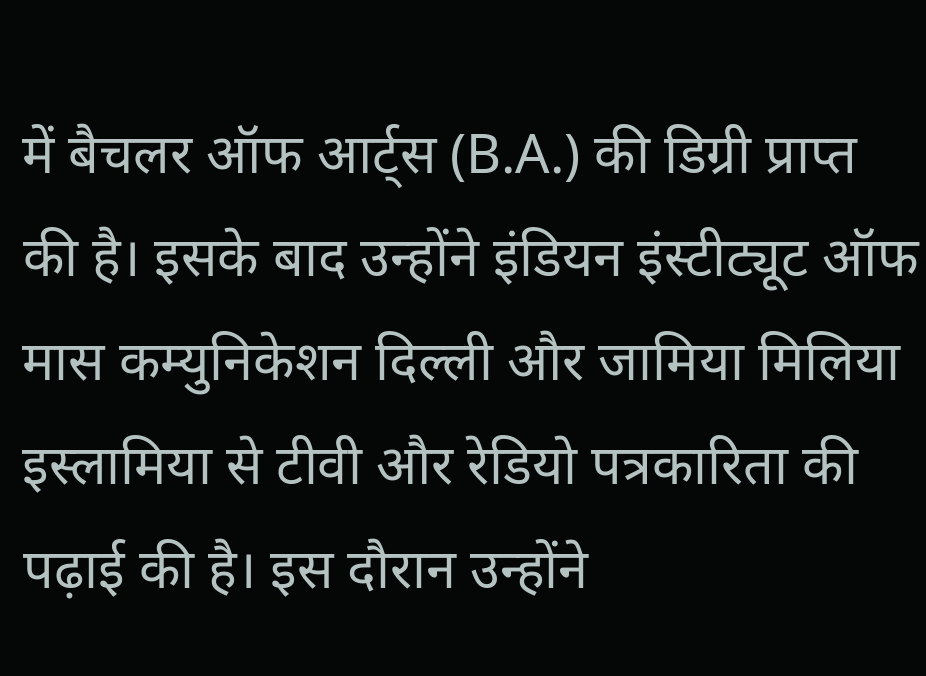में बैचलर ऑफ आर्ट्स (B.A.) की डिग्री प्राप्त की है। इसके बाद उन्होंने इंडियन इंस्टीट्यूट ऑफ मास कम्युनिकेशन दिल्ली और जामिया मिलिया इस्लामिया से टीवी और रेडियो पत्रकारिता की पढ़ाई की है। इस दौरान उन्होंने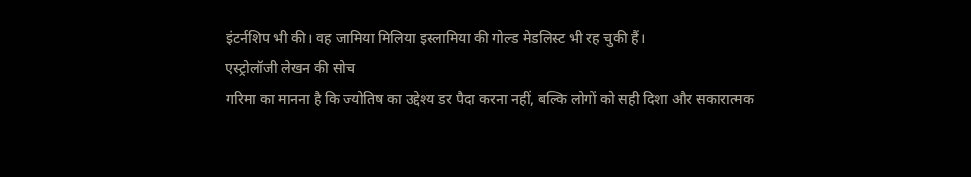इंटर्नशिप भी की। वह जामिया मिलिया इस्लामिया की गोल्ड मेडलिस्ट भी रह चुकी हैं।
एस्ट्रोलॉजी लेखन की सोच
गरिमा का मानना है कि ज्योतिष का उद्देश्य डर पैदा करना नहीं, बल्कि लोगों को सही दिशा और सकारात्मक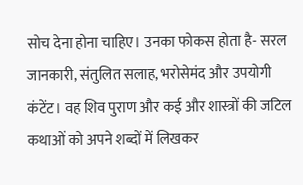सोच देना होना चाहिए। उनका फोकस होता है- सरल जानकारी, संतुलित सलाह, भरोसेमंद और उपयोगी कंटेंट। वह शिव पुराण और कई और शास्त्रों की जटिल कथाओं को अपने शब्दों में लिखकर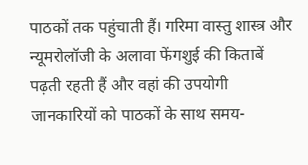पाठकों तक पहुंचाती हैं। गरिमा वास्तु शास्त्र और न्यूमरोलॉजी के अलावा फेंगशुई की किताबें पढ़ती रहती हैं और वहां की उपयोगी जानकारियों को पाठकों के साथ समय-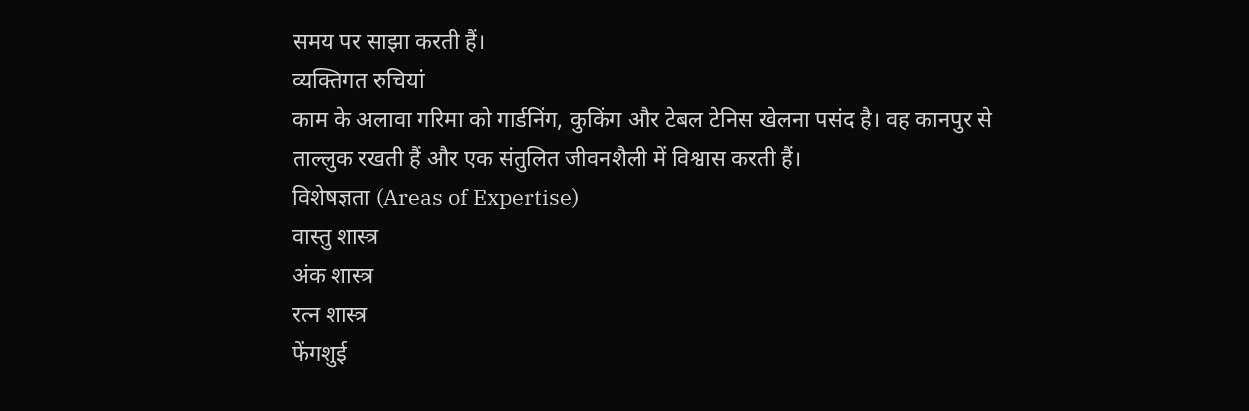समय पर साझा करती हैं।
व्यक्तिगत रुचियां
काम के अलावा गरिमा को गार्डनिंग, कुकिंग और टेबल टेनिस खेलना पसंद है। वह कानपुर से ताल्लुक रखती हैं और एक संतुलित जीवनशैली में विश्वास करती हैं।
विशेषज्ञता (Areas of Expertise)
वास्तु शास्त्र
अंक शास्त्र
रत्न शास्त्र
फेंगशुई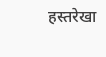हस्तरेखा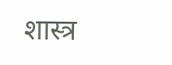शास्त्र